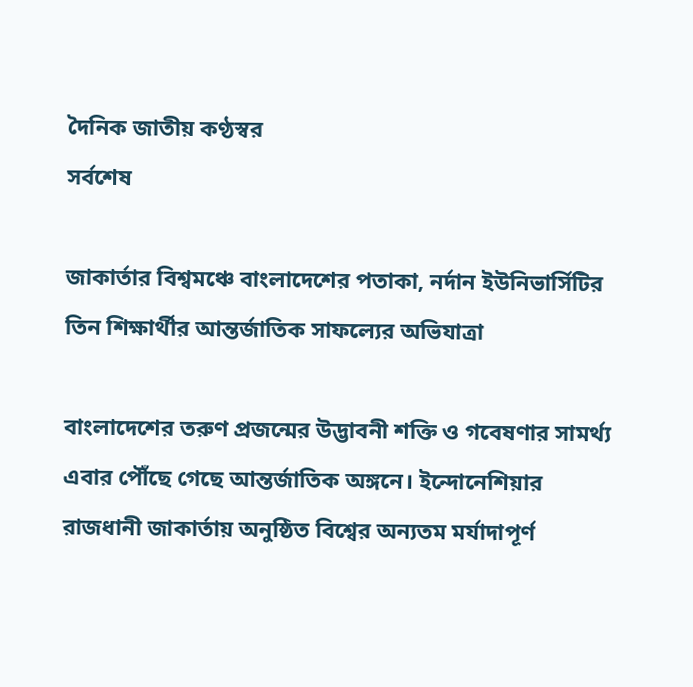দৈনিক জাতীয় কণ্ঠস্বর
সর্বশেষ

জাকার্তার বিশ্বমঞ্চে বাংলাদেশের পতাকা, নর্দান ইউনিভার্সিটির তিন শিক্ষার্থীর আন্তর্জাতিক সাফল্যের অভিযাত্রা

বাংলাদেশের তরুণ প্রজন্মের উদ্ভাবনী শক্তি ও গবেষণার সামর্থ্য এবার পৌঁছে গেছে আন্তর্জাতিক অঙ্গনে। ইন্দোনেশিয়ার রাজধানী জাকার্তায় অনুষ্ঠিত বিশ্বের অন্যতম মর্যাদাপূর্ণ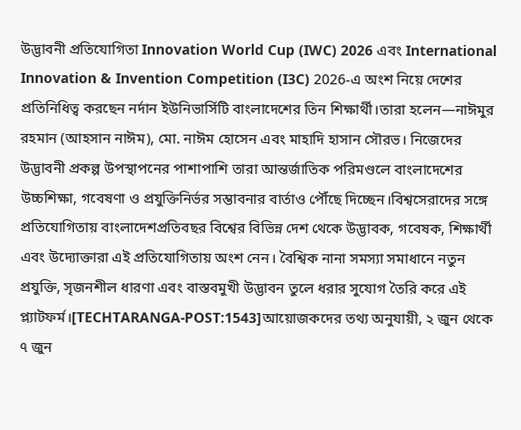উদ্ভাবনী প্রতিযোগিতা Innovation World Cup (IWC) 2026 এবং International Innovation & Invention Competition (I3C) 2026-এ অংশ নিয়ে দেশের প্রতিনিধিত্ব করছেন নর্দান ইউনিভার্সিটি বাংলাদেশের তিন শিক্ষার্থী।তারা হলেন—নাঈমুর রহমান (আহসান নাঈম), মো. নাঈম হোসেন এবং মাহাদি হাসান সৌরভ। নিজেদের উদ্ভাবনী প্রকল্প উপস্থাপনের পাশাপাশি তারা আন্তর্জাতিক পরিমণ্ডলে বাংলাদেশের উচ্চশিক্ষা, গবেষণা ও প্রযুক্তিনির্ভর সম্ভাবনার বার্তাও পৌঁছে দিচ্ছেন।বিশ্বসেরাদের সঙ্গে প্রতিযোগিতায় বাংলাদেশপ্রতিবছর বিশ্বের বিভিন্ন দেশ থেকে উদ্ভাবক, গবেষক, শিক্ষার্থী এবং উদ্যোক্তারা এই প্রতিযোগিতায় অংশ নেন। বৈশ্বিক নানা সমস্যা সমাধানে নতুন প্রযুক্তি, সৃজনশীল ধারণা এবং বাস্তবমুখী উদ্ভাবন তুলে ধরার সুযোগ তৈরি করে এই প্ল্যাটফর্ম।[TECHTARANGA-POST:1543]আয়োজকদের তথ্য অনুযায়ী, ২ জুন থেকে ৭ জুন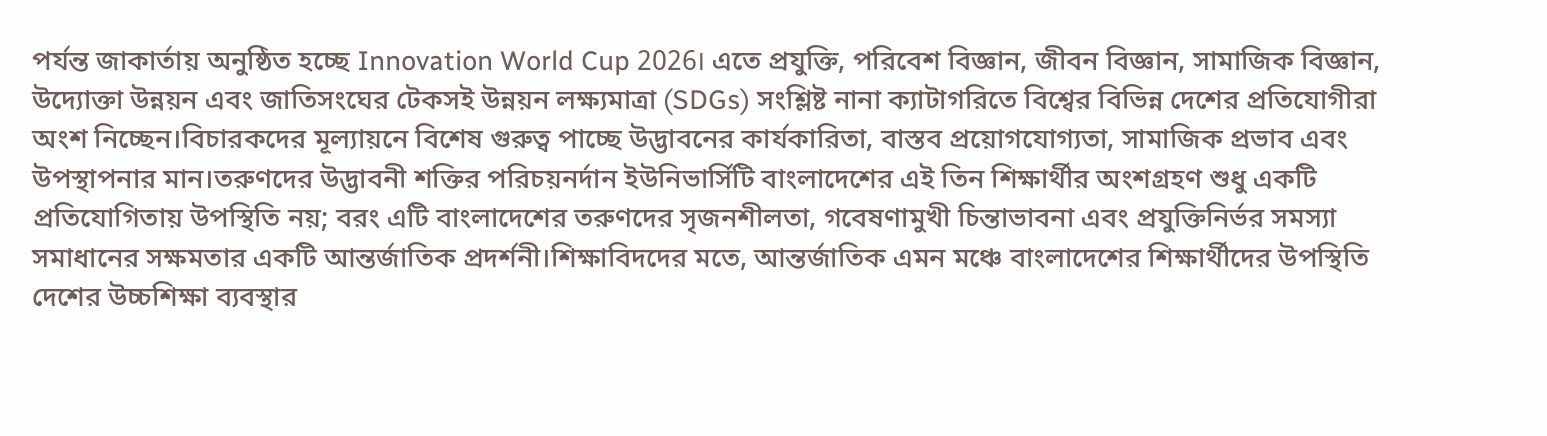পর্যন্ত জাকার্তায় অনুষ্ঠিত হচ্ছে Innovation World Cup 2026। এতে প্রযুক্তি, পরিবেশ বিজ্ঞান, জীবন বিজ্ঞান, সামাজিক বিজ্ঞান, উদ্যোক্তা উন্নয়ন এবং জাতিসংঘের টেকসই উন্নয়ন লক্ষ্যমাত্রা (SDGs) সংশ্লিষ্ট নানা ক্যাটাগরিতে বিশ্বের বিভিন্ন দেশের প্রতিযোগীরা অংশ নিচ্ছেন।বিচারকদের মূল্যায়নে বিশেষ গুরুত্ব পাচ্ছে উদ্ভাবনের কার্যকারিতা, বাস্তব প্রয়োগযোগ্যতা, সামাজিক প্রভাব এবং উপস্থাপনার মান।তরুণদের উদ্ভাবনী শক্তির পরিচয়নর্দান ইউনিভার্সিটি বাংলাদেশের এই তিন শিক্ষার্থীর অংশগ্রহণ শুধু একটি প্রতিযোগিতায় উপস্থিতি নয়; বরং এটি বাংলাদেশের তরুণদের সৃজনশীলতা, গবেষণামুখী চিন্তাভাবনা এবং প্রযুক্তিনির্ভর সমস্যা সমাধানের সক্ষমতার একটি আন্তর্জাতিক প্রদর্শনী।শিক্ষাবিদদের মতে, আন্তর্জাতিক এমন মঞ্চে বাংলাদেশের শিক্ষার্থীদের উপস্থিতি দেশের উচ্চশিক্ষা ব্যবস্থার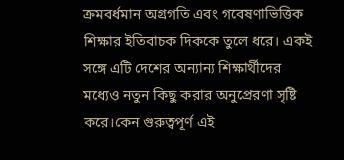ক্রমবর্ধমান অগ্রগতি এবং গবেষণাভিত্তিক শিক্ষার ইতিবাচক দিককে তুলে ধরে। একই সঙ্গে এটি দেশের অন্যান্য শিক্ষার্থীদের মধ্যেও নতুন কিছু করার অনুপ্রেরণা সৃষ্টি করে।কেন গুরুত্বপূর্ণ এই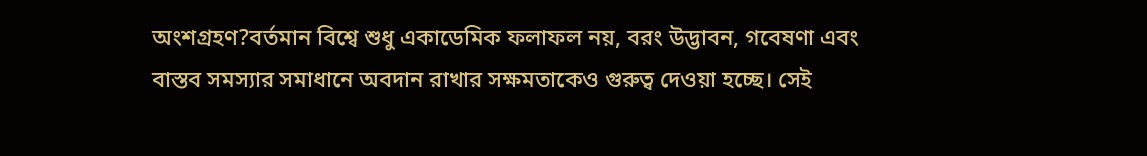অংশগ্রহণ?বর্তমান বিশ্বে শুধু একাডেমিক ফলাফল নয়, বরং উদ্ভাবন, গবেষণা এবং বাস্তব সমস্যার সমাধানে অবদান রাখার সক্ষমতাকেও গুরুত্ব দেওয়া হচ্ছে। সেই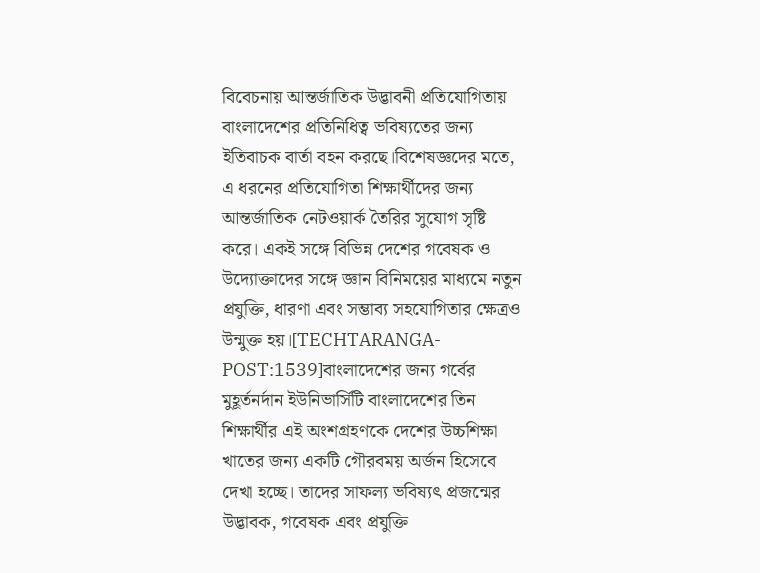বিবেচনায় আন্তর্জাতিক উদ্ভাবনী প্রতিযোগিতায় বাংলাদেশের প্রতিনিধিত্ব ভবিষ্যতের জন্য ইতিবাচক বার্তা বহন করছে।বিশেষজ্ঞদের মতে, এ ধরনের প্রতিযোগিতা শিক্ষার্থীদের জন্য আন্তর্জাতিক নেটওয়ার্ক তৈরির সুযোগ সৃষ্টি করে। একই সঙ্গে বিভিন্ন দেশের গবেষক ও উদ্যোক্তাদের সঙ্গে জ্ঞান বিনিময়ের মাধ্যমে নতুন প্রযুক্তি, ধারণা এবং সম্ভাব্য সহযোগিতার ক্ষেত্রও উন্মুক্ত হয়।[TECHTARANGA-POST:1539]বাংলাদেশের জন্য গর্বের মুহূর্তনর্দান ইউনিভার্সিটি বাংলাদেশের তিন শিক্ষার্থীর এই অংশগ্রহণকে দেশের উচ্চশিক্ষা খাতের জন্য একটি গৌরবময় অর্জন হিসেবে দেখা হচ্ছে। তাদের সাফল্য ভবিষ্যৎ প্রজন্মের উদ্ভাবক, গবেষক এবং প্রযুক্তি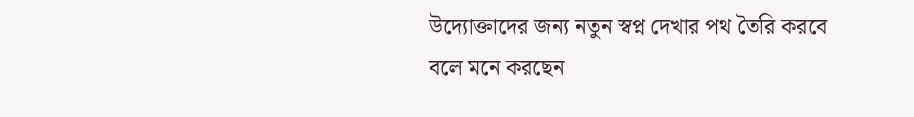উদ্যোক্তাদের জন্য নতুন স্বপ্ন দেখার পথ তৈরি করবে বলে মনে করছেন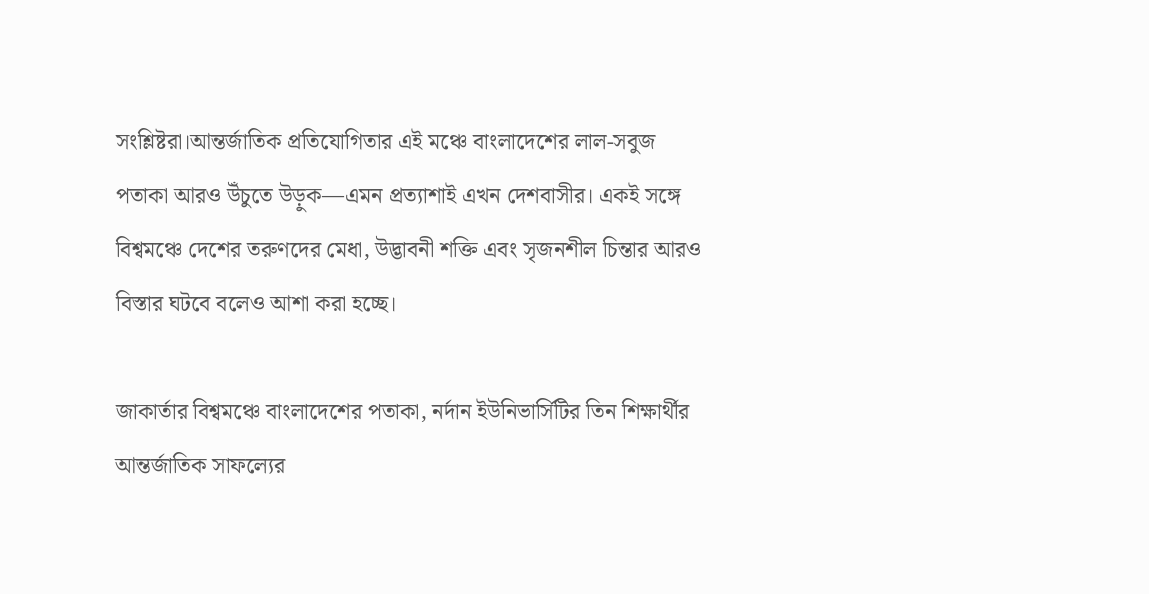সংশ্লিষ্টরা।আন্তর্জাতিক প্রতিযোগিতার এই মঞ্চে বাংলাদেশের লাল-সবুজ পতাকা আরও উঁচুতে উড়ুক—এমন প্রত্যাশাই এখন দেশবাসীর। একই সঙ্গে বিশ্বমঞ্চে দেশের তরুণদের মেধা, উদ্ভাবনী শক্তি এবং সৃজনশীল চিন্তার আরও বিস্তার ঘটবে বলেও আশা করা হচ্ছে।

জাকার্তার বিশ্বমঞ্চে বাংলাদেশের পতাকা, নর্দান ইউনিভার্সিটির তিন শিক্ষার্থীর আন্তর্জাতিক সাফল্যের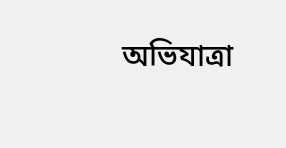অভিযাত্রা